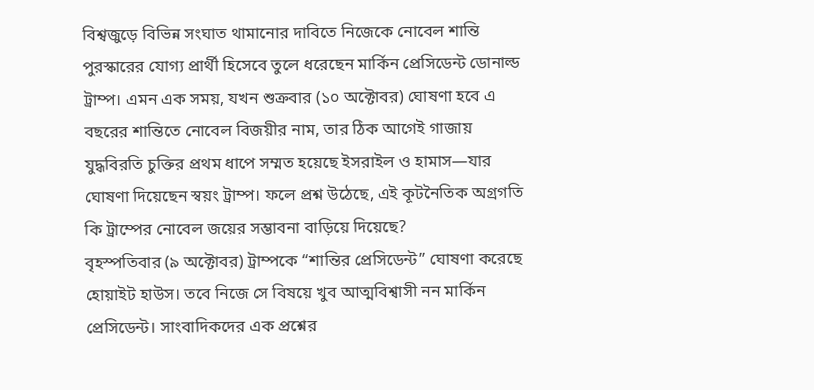বিশ্বজুড়ে বিভিন্ন সংঘাত থামানোর দাবিতে নিজেকে নোবেল শান্তি পুরস্কারের যোগ্য প্রার্থী হিসেবে তুলে ধরেছেন মার্কিন প্রেসিডেন্ট ডোনাল্ড ট্রাম্প। এমন এক সময়, যখন শুক্রবার (১০ অক্টোবর) ঘোষণা হবে এ বছরের শান্তিতে নোবেল বিজয়ীর নাম, তার ঠিক আগেই গাজায় যুদ্ধবিরতি চুক্তির প্রথম ধাপে সম্মত হয়েছে ইসরাইল ও হামাস—যার ঘোষণা দিয়েছেন স্বয়ং ট্রাম্প। ফলে প্রশ্ন উঠেছে, এই কূটনৈতিক অগ্রগতি কি ট্রাম্পের নোবেল জয়ের সম্ভাবনা বাড়িয়ে দিয়েছে?
বৃহস্পতিবার (৯ অক্টোবর) ট্রাম্পকে “শান্তির প্রেসিডেন্ট” ঘোষণা করেছে হোয়াইট হাউস। তবে নিজে সে বিষয়ে খুব আত্মবিশ্বাসী নন মার্কিন প্রেসিডেন্ট। সাংবাদিকদের এক প্রশ্নের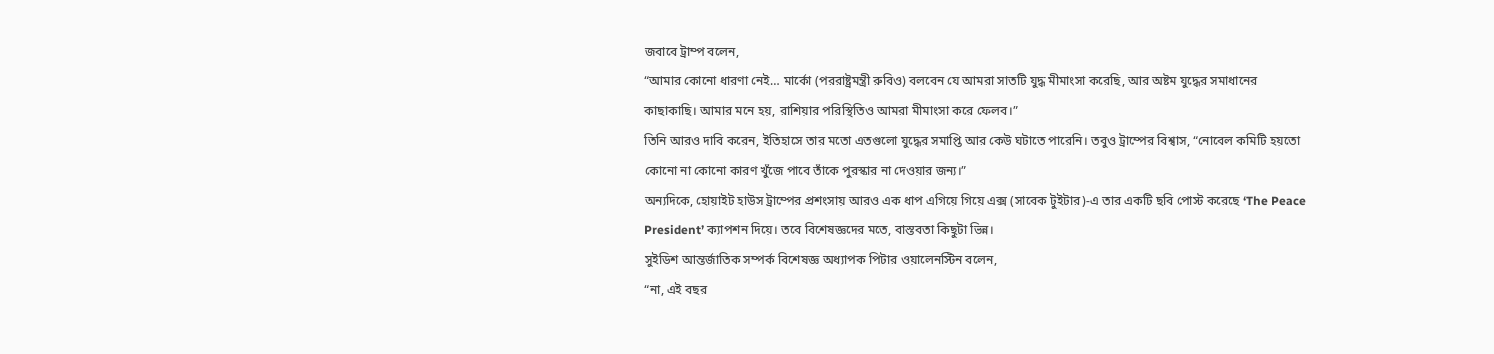জবাবে ট্রাম্প বলেন,
“আমার কোনো ধারণা নেই… মার্কো (পররাষ্ট্রমন্ত্রী রুবিও) বলবেন যে আমরা সাতটি যুদ্ধ মীমাংসা করেছি, আর অষ্টম যুদ্ধের সমাধানের কাছাকাছি। আমার মনে হয়, রাশিয়ার পরিস্থিতিও আমরা মীমাংসা করে ফেলব।”
তিনি আরও দাবি করেন, ইতিহাসে তার মতো এতগুলো যুদ্ধের সমাপ্তি আর কেউ ঘটাতে পারেনি। তবুও ট্রাম্পের বিশ্বাস, “নোবেল কমিটি হয়তো কোনো না কোনো কারণ খুঁজে পাবে তাঁকে পুরস্কার না দেওয়ার জন্য।”
অন্যদিকে, হোয়াইট হাউস ট্রাম্পের প্রশংসায় আরও এক ধাপ এগিয়ে গিয়ে এক্স (সাবেক টুইটার)-এ তার একটি ছবি পোস্ট করেছে ‘The Peace President’ ক্যাপশন দিয়ে। তবে বিশেষজ্ঞদের মতে, বাস্তবতা কিছুটা ভিন্ন।
সুইডিশ আন্তর্জাতিক সম্পর্ক বিশেষজ্ঞ অধ্যাপক পিটার ওয়ালেনস্টিন বলেন,
“না, এই বছর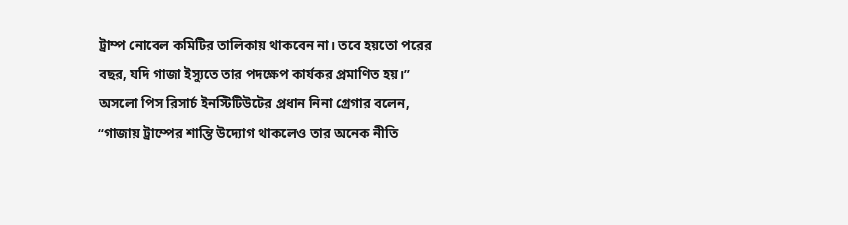ট্রাম্প নোবেল কমিটির তালিকায় থাকবেন না। তবে হয়তো পরের বছর, যদি গাজা ইস্যুতে তার পদক্ষেপ কার্যকর প্রমাণিত হয়।”
অসলো পিস রিসার্চ ইনস্টিটিউটের প্রধান নিনা গ্রেগার বলেন,
“গাজায় ট্রাম্পের শান্তি উদ্যোগ থাকলেও তার অনেক নীতি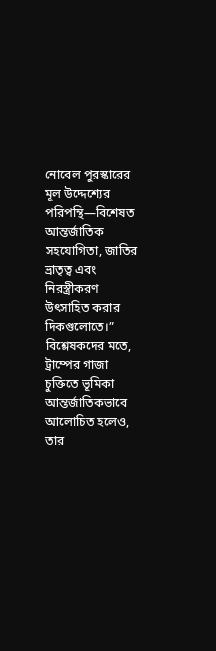নোবেল পুরস্কারের মূল উদ্দেশ্যের পরিপন্থি—বিশেষত আন্তর্জাতিক সহযোগিতা, জাতির ভ্রাতৃত্ব এবং নিরস্ত্রীকরণ উৎসাহিত করার দিকগুলোতে।”
বিশ্লেষকদের মতে, ট্রাম্পের গাজা চুক্তিতে ভূমিকা আন্তর্জাতিকভাবে আলোচিত হলেও, তার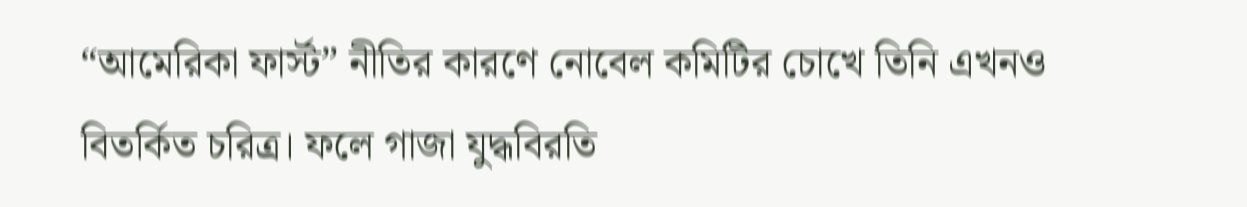“আমেরিকা ফার্স্ট” নীতির কারণে নোবেল কমিটির চোখে তিনি এখনও বিতর্কিত চরিত্র। ফলে গাজা যুদ্ধবিরতি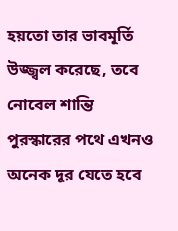হয়তো তার ভাবমূর্তি উজ্জ্বল করেছে, তবে নোবেল শান্তি পুরস্কারের পথে এখনও অনেক দূর যেতে হবে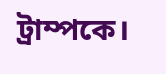ট্রাম্পকে।